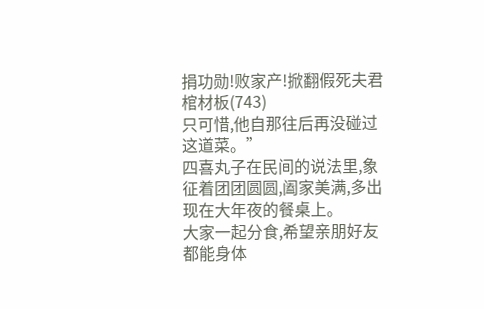捐功勋!败家产!掀翻假死夫君棺材板(743)
只可惜,他自那往后再没碰过这道菜。”
四喜丸子在民间的说法里,象征着团团圆圆,阖家美满,多出现在大年夜的餐桌上。
大家一起分食,希望亲朋好友都能身体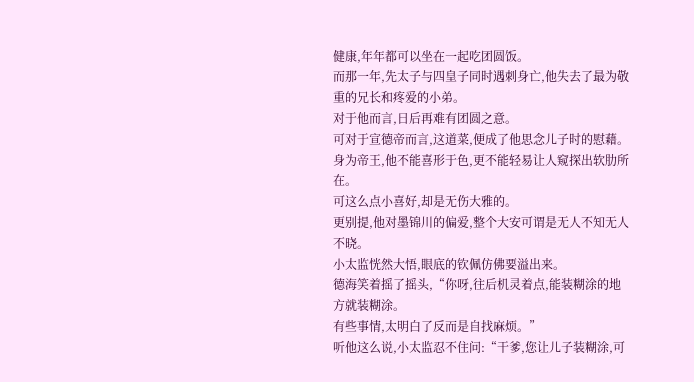健康,年年都可以坐在一起吃团圆饭。
而那一年,先太子与四皇子同时遇刺身亡,他失去了最为敬重的兄长和疼爱的小弟。
对于他而言,日后再难有团圆之意。
可对于宣德帝而言,这道菜,便成了他思念儿子时的慰藉。
身为帝王,他不能喜形于色,更不能轻易让人窥探出软肋所在。
可这么点小喜好,却是无伤大雅的。
更别提,他对墨锦川的偏爱,整个大安可谓是无人不知无人不晓。
小太监恍然大悟,眼底的钦佩仿佛要溢出来。
德海笑着摇了摇头,“你呀,往后机灵着点,能装糊涂的地方就装糊涂。
有些事情,太明白了反而是自找麻烦。”
听他这么说,小太监忍不住问:“干爹,您让儿子装糊涂,可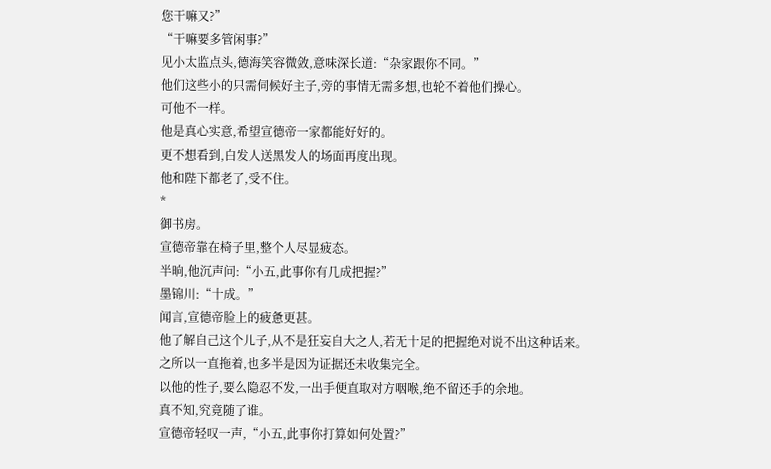您干嘛又?”
“干嘛要多管闲事?”
见小太监点头,德海笑容微敛,意味深长道:“杂家跟你不同。”
他们这些小的只需伺候好主子,旁的事情无需多想,也轮不着他们操心。
可他不一样。
他是真心实意,希望宣德帝一家都能好好的。
更不想看到,白发人送黑发人的场面再度出现。
他和陛下都老了,受不住。
*
御书房。
宣德帝靠在椅子里,整个人尽显疲态。
半晌,他沉声问:“小五,此事你有几成把握?”
墨锦川:“十成。”
闻言,宣德帝脸上的疲惫更甚。
他了解自己这个儿子,从不是狂妄自大之人,若无十足的把握绝对说不出这种话来。
之所以一直拖着,也多半是因为证据还未收集完全。
以他的性子,要么隐忍不发,一出手便直取对方咽喉,绝不留还手的余地。
真不知,究竟随了谁。
宣德帝轻叹一声,“小五,此事你打算如何处置?”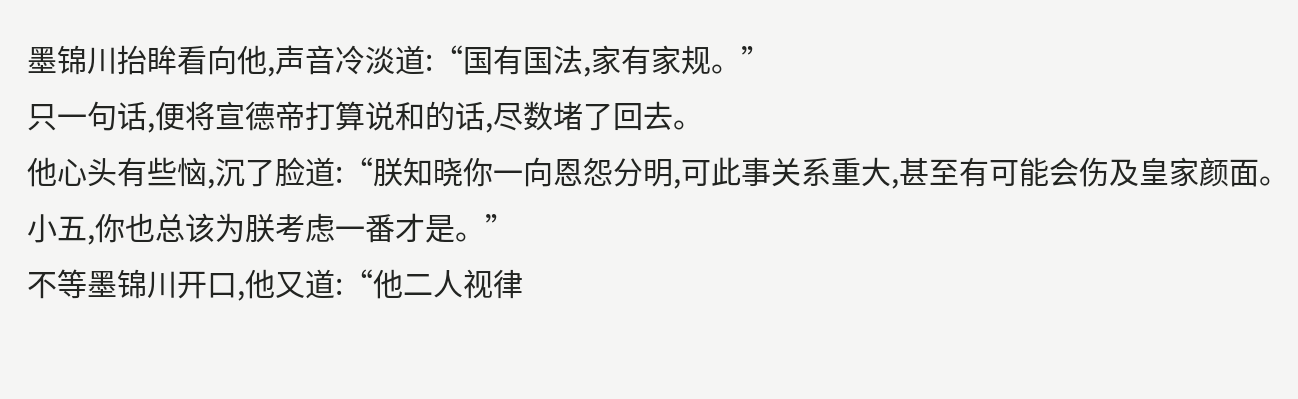墨锦川抬眸看向他,声音冷淡道:“国有国法,家有家规。”
只一句话,便将宣德帝打算说和的话,尽数堵了回去。
他心头有些恼,沉了脸道:“朕知晓你一向恩怨分明,可此事关系重大,甚至有可能会伤及皇家颜面。
小五,你也总该为朕考虑一番才是。”
不等墨锦川开口,他又道:“他二人视律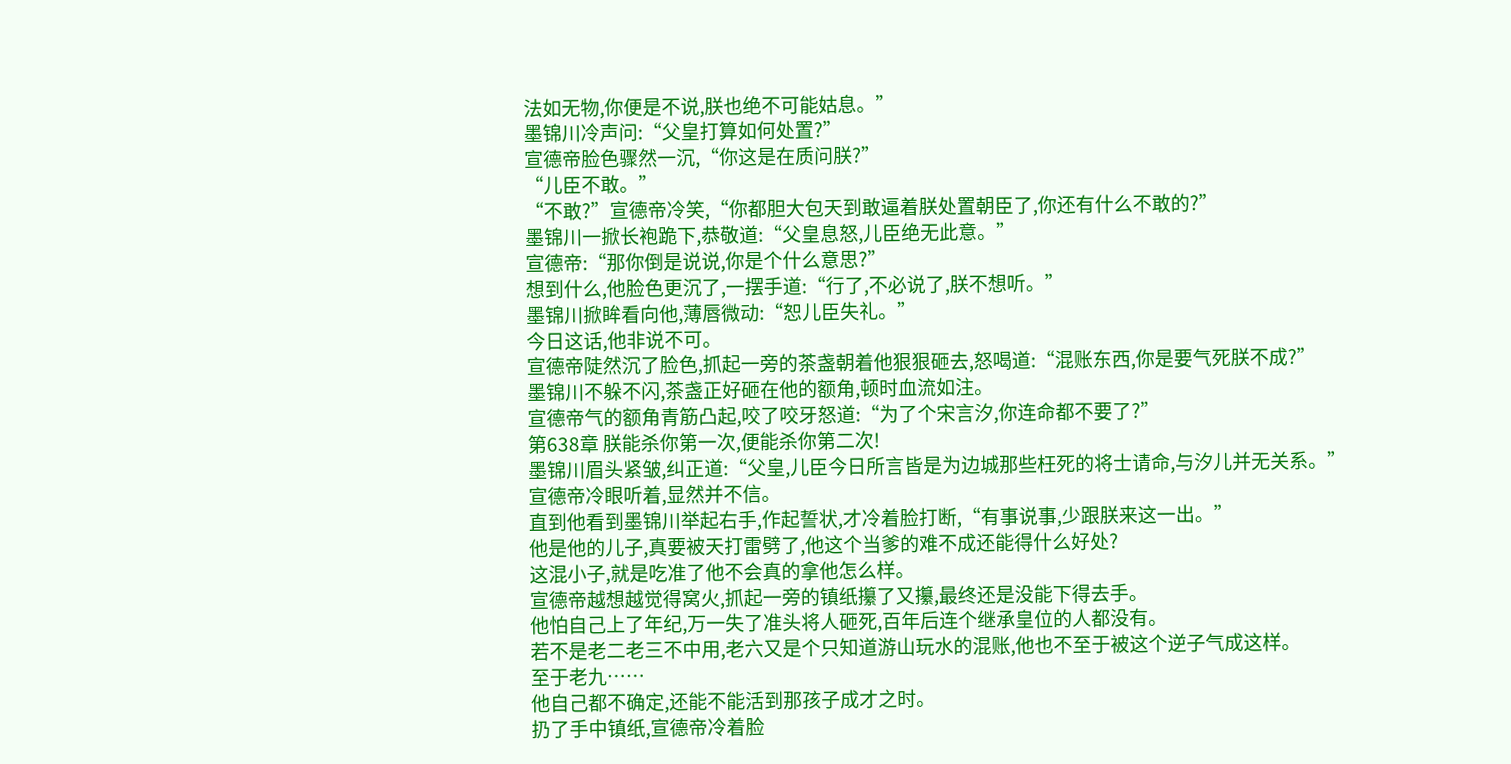法如无物,你便是不说,朕也绝不可能姑息。”
墨锦川冷声问:“父皇打算如何处置?”
宣德帝脸色骤然一沉,“你这是在质问朕?”
“儿臣不敢。”
“不敢?”宣德帝冷笑,“你都胆大包天到敢逼着朕处置朝臣了,你还有什么不敢的?”
墨锦川一掀长袍跪下,恭敬道:“父皇息怒,儿臣绝无此意。”
宣德帝:“那你倒是说说,你是个什么意思?”
想到什么,他脸色更沉了,一摆手道:“行了,不必说了,朕不想听。”
墨锦川掀眸看向他,薄唇微动:“恕儿臣失礼。”
今日这话,他非说不可。
宣德帝陡然沉了脸色,抓起一旁的茶盏朝着他狠狠砸去,怒喝道:“混账东西,你是要气死朕不成?”
墨锦川不躲不闪,茶盏正好砸在他的额角,顿时血流如注。
宣德帝气的额角青筋凸起,咬了咬牙怒道:“为了个宋言汐,你连命都不要了?”
第638章 朕能杀你第一次,便能杀你第二次!
墨锦川眉头紧皱,纠正道:“父皇,儿臣今日所言皆是为边城那些枉死的将士请命,与汐儿并无关系。”
宣德帝冷眼听着,显然并不信。
直到他看到墨锦川举起右手,作起誓状,才冷着脸打断,“有事说事,少跟朕来这一出。”
他是他的儿子,真要被天打雷劈了,他这个当爹的难不成还能得什么好处?
这混小子,就是吃准了他不会真的拿他怎么样。
宣德帝越想越觉得窝火,抓起一旁的镇纸攥了又攥,最终还是没能下得去手。
他怕自己上了年纪,万一失了准头将人砸死,百年后连个继承皇位的人都没有。
若不是老二老三不中用,老六又是个只知道游山玩水的混账,他也不至于被这个逆子气成这样。
至于老九……
他自己都不确定,还能不能活到那孩子成才之时。
扔了手中镇纸,宣德帝冷着脸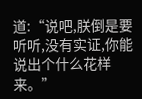道:“说吧,朕倒是要听听,没有实证,你能说出个什么花样来。”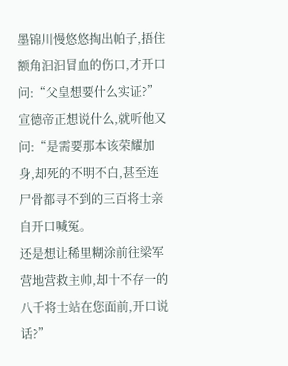墨锦川慢悠悠掏出帕子,捂住额角汩汩冒血的伤口,才开口问:“父皇想要什么实证?”
宣德帝正想说什么,就听他又问:“是需要那本该荣耀加身,却死的不明不白,甚至连尸骨都寻不到的三百将士亲自开口喊冤。
还是想让稀里糊涂前往梁军营地营救主帅,却十不存一的八千将士站在您面前,开口说话?”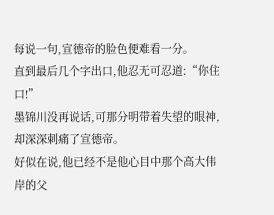每说一句,宣德帝的脸色便难看一分。
直到最后几个字出口,他忍无可忍道:“你住口!”
墨锦川没再说话,可那分明带着失望的眼神,却深深刺痛了宣德帝。
好似在说,他已经不是他心目中那个高大伟岸的父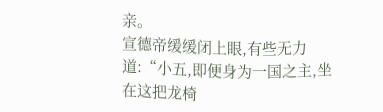亲。
宣德帝缓缓闭上眼,有些无力道:“小五,即便身为一国之主,坐在这把龙椅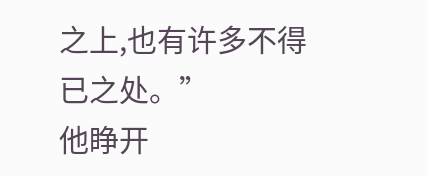之上,也有许多不得已之处。”
他睁开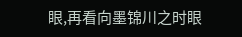眼,再看向墨锦川之时眼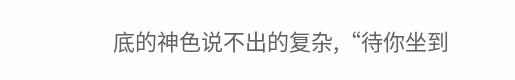底的神色说不出的复杂,“待你坐到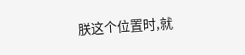朕这个位置时,就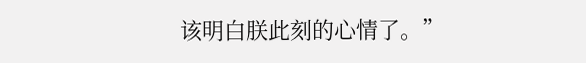该明白朕此刻的心情了。”